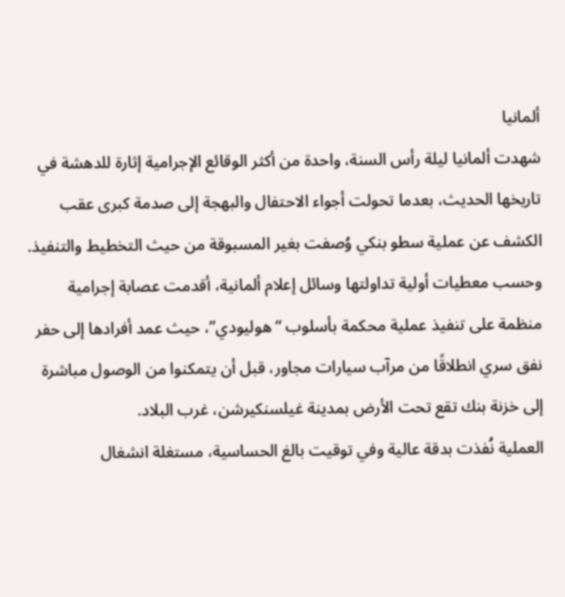ألمانيا
شهدت ألمانيا ليلة رأس السنة، واحدة من أكثر الوقائع الإجرامية إثارة للدهشة في تاريخها الحديث، بعدما تحولت أجواء الاحتفال والبهجة إلى صدمة كبرى عقب الكشف عن عملية سطو بنكي وُصفت بغير المسبوقة من حيث التخطيط والتنفيذ.
وحسب معطيات أولية تداولتها وسائل إعلام ألمانية، أقدمت عصابة إجرامية منظمة على تنفيذ عملية محكمة بأسلوب “هوليودي”، حيث عمد أفرادها إلى حفر نفق سري انطلاقًا من مرآب سيارات مجاور، قبل أن يتمكنوا من الوصول مباشرة إلى خزنة بنك تقع تحت الأرض بمدينة غيلسنكيرشن، غرب البلاد.
العملية نُفذت بدقة عالية وفي توقيت بالغ الحساسية، مستغلة انشغال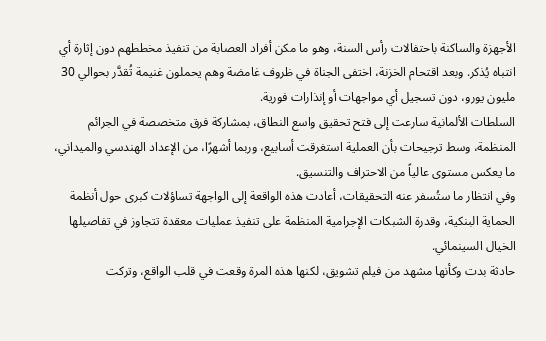الأجهزة والساكنة باحتفالات رأس السنة، وهو ما مكن أفراد العصابة من تنفيذ مخططهم دون إثارة أي انتباه يُذكر. وبعد اقتحام الخزنة، اختفى الجناة في ظروف غامضة وهم يحملون غنيمة تُقدَّر بحوالي 30 مليون يورو، دون تسجيل أي مواجهات أو إنذارات فورية.
السلطات الألمانية سارعت إلى فتح تحقيق واسع النطاق، بمشاركة فرق متخصصة في الجرائم المنظمة، وسط ترجيحات بأن العملية استغرقت أسابيع، وربما أشهرًا، من الإعداد الهندسي والميداني، ما يعكس مستوى عالياً من الاحتراف والتنسيق.
وفي انتظار ما ستُسفر عنه التحقيقات، أعادت هذه الواقعة إلى الواجهة تساؤلات كبرى حول أنظمة الحماية البنكية، وقدرة الشبكات الإجرامية المنظمة على تنفيذ عمليات معقدة تتجاوز في تفاصيلها الخيال السينمائي.
حادثة بدت وكأنها مشهد من فيلم تشويق، لكنها هذه المرة وقعت في قلب الواقع، وتركت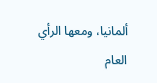ألمانيا، ومعها الرأي العام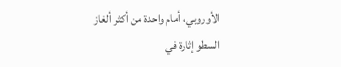الأوروبي، أمام واحدة من أكثر ألغاز السطو إثارة في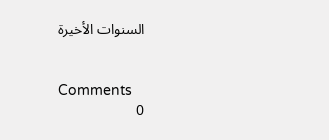السنوات الأخيرة


Comments
0